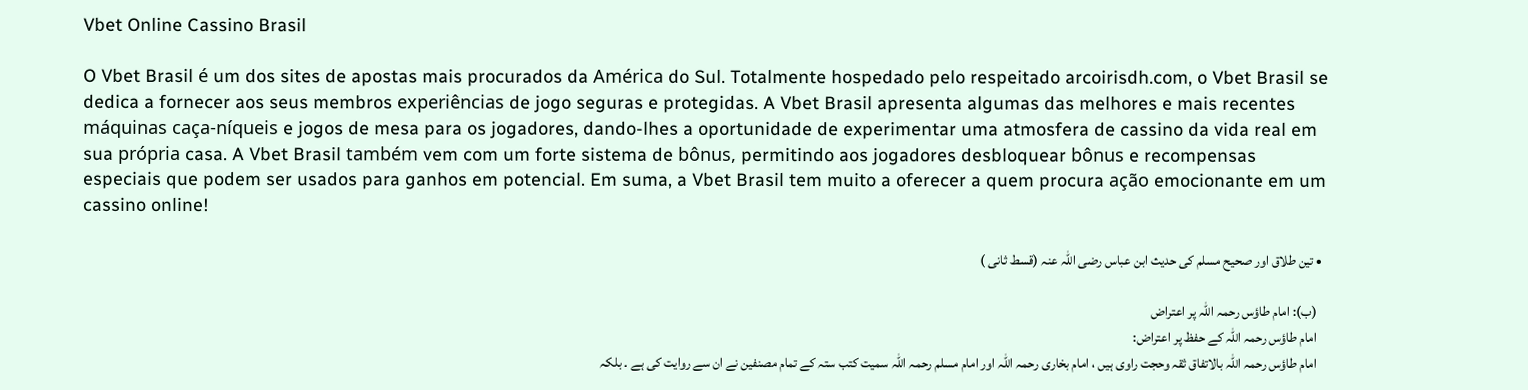Vbet Online Cassino Brasil

O Vbet Brasil é um dos sites de apostas mais procurados da América do Sul. Totalmente hospedado pelo respeitado arcoirisdh.com, o Vbet Brasil se dedica a fornecer aos seus membros experiências de jogo seguras e protegidas. A Vbet Brasil apresenta algumas das melhores e mais recentes máquinas caça-níqueis e jogos de mesa para os jogadores, dando-lhes a oportunidade de experimentar uma atmosfera de cassino da vida real em sua própria casa. A Vbet Brasil também vem com um forte sistema de bônus, permitindo aos jogadores desbloquear bônus e recompensas especiais que podem ser usados para ganhos em potencial. Em suma, a Vbet Brasil tem muito a oferecer a quem procura ação emocionante em um cassino online!

  • تین طلاق اور صحیح مسلم کی حدیث ابن عباس رضی اللّٰہ عنہ (قسط ثانی )

    (ب): امام طاؤس رحمہ اللہ پر اعتراض
    امام طاؤس رحمہ اللہ کے حفظ پر اعتراض:
    امام طاؤس رحمہ اللہ بالاتفاق ثقہ وحجت راوی ہیں ، امام بخاری رحمہ اللہ اور امام مسلم رحمہ اللہ سمیت کتب ستہ کے تمام مصنفین نے ان سے روایت کی ہے ۔ بلکہ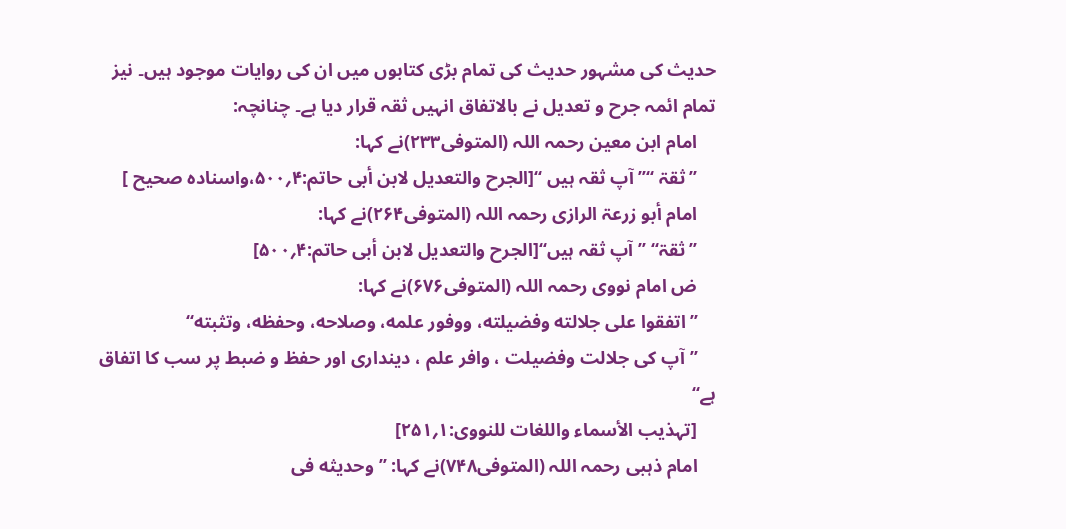حدیث کی مشہور حدیث کی تمام بڑی کتابوں میں ان کی روایات موجود ہیں۔ نیز تمام ائمہ جرح و تعدیل نے بالاتفاق انہیں ثقہ قرار دیا ہے۔ چنانچہ:
    امام ابن معین رحمہ اللہ (المتوفی۲۳۳)نے کہا:
    ’’ثقۃ ‘‘’’ آپ ثقہ ہیں ‘‘[الجرح والتعدیل لابن أبی حاتم:۴؍۵۰۰،واسنادہ صحیح ]
    امام أبو زرعۃ الرازی رحمہ اللہ (المتوفی۲۶۴)نے کہا:
    ’’ثقۃ‘‘ ’’ آپ ثقہ ہیں‘‘[الجرح والتعدیل لابن أبی حاتم:۴؍۵۰۰]
    ض امام نووی رحمہ اللہ (المتوفی۶۷۶)نے کہا:
    ’’اتفقوا على جلالته وفضيلته، ووفور علمه، وصلاحه، وحفظه، وتثبته‘‘
    ’’آپ کی جلالت وفضیلت ، وافر علم ، دینداری اور حفظ و ضبط پر سب کا اتفاق ہے‘‘
    [تہذیب الأسماء واللغات للنووی:۱؍۲۵۱]
    امام ذہبی رحمہ اللہ (المتوفی۷۴۸)نے کہا: ’’وحديثه فى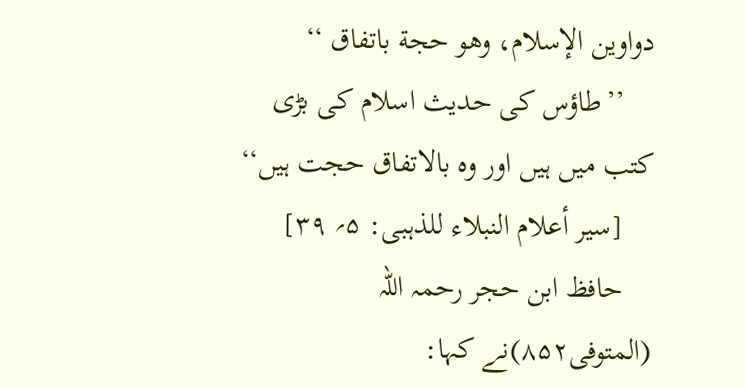دواوين الإسلام، وهو حجة باتفاق ‘‘
    ’’طاؤس کی حدیث اسلام کی بڑی کتب میں ہیں اور وہ بالاتفاق حجت ہیں‘‘
    [سیر أعلام النبلاء للذہبی: ۵؍ ۳۹]
    حافظ ابن حجر رحمہ اللہ (المتوفی۸۵۲)نے کہا: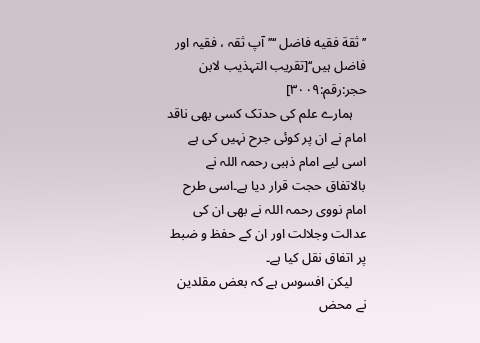’’ثقة فقیه فاضل ‘‘’’ آپ ثقہ ، فقیہ اور فاضل ہیں‘‘[تقریب التہذیب لابن حجر:رقم:۳۰۰۹]
    ہمارے علم کی حدتک کسی بھی ناقد امام نے ان پر کوئی جرح نہیں کی ہے اسی لیے امام ذہبی رحمہ اللہ نے بالاتفاق حجت قرار دیا ہے۔اسی طرح امام نووی رحمہ اللہ نے بھی ان کی عدالت وجلالت اور ان کے حفظ و ضبط پر اتفاق نقل کیا ہے۔
    لیکن افسوس ہے کہ بعض مقلدین نے محض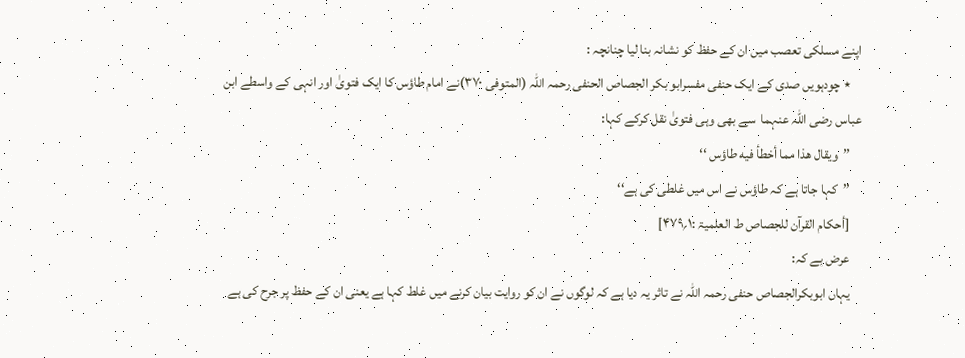اپنے مسلکی تعصب میں ان کے حفظ کو نشانہ بنا لیا چنانچہ :
    ٭ چودہویں صدی کے ایک حنفی مفسرابو بکر الجصاص الحنفی رحمہ اللہ (المتوفی ۳۷۰)نے امام طاؤس کا ایک فتویٰ اور انہی کے واسطے ابن عباس رضی اللہ عنہما  سے بھی وہی فتویٰ نقل کرکے کہا:
    ’’ویقال هذا مما أخطأ فیه طاؤس ‘‘
    ’’کہا جاتا ہے کہ طاؤس نے اس میں غلطی کی ہے‘‘
    [أحکام القرآن للجصاص ط العلمیۃ :۱؍۴۷۹]
    عرض ہے کہ:
    یہاں ابوبکرالجصاص حنفی رحمہ اللہ نے تاثر یہ دیا ہے کہ لوگوں نے ان کو روایت بیان کرنے میں غلط کہا ہے یعنی ان کے حفظ پر جرح کی ہے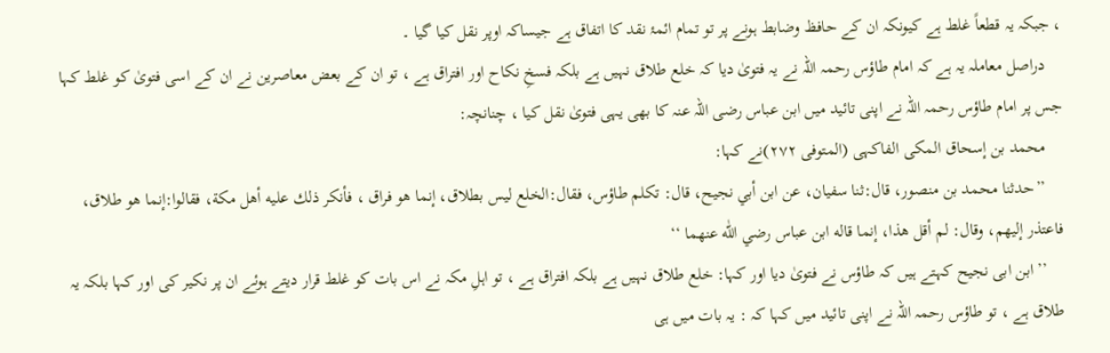، جبکہ یہ قطعاً غلط ہے کیونکہ ان کے حافظ وضابط ہونے پر تو تمام ائمۂ نقد کا اتفاق ہے جیساکہ اوپر نقل کیا گیا ۔
    دراصل معاملہ یہ ہے کہ امام طاؤس رحمہ اللہ نے یہ فتویٰ دیا کہ خلع طلاق نہیں ہے بلکہ فسخِ نکاح اور افتراق ہے ، تو ان کے بعض معاصرین نے ان کے اسی فتویٰ کو غلط کہا جس پر امام طاؤس رحمہ اللہ نے اپنی تائید میں ابن عباس رضی اللہ عنہ کا بھی یہی فتویٰ نقل کیا ، چنانچہ:
    محمد بن إسحاق المکی الفاکہی (المتوفی ۲۷۲)نے کہا:
    ’’حدثنا محمد بن منصور، قال:ثنا سفيان، عن ابن أبي نجيح، قال: تكلم طاؤس، فقال:الخلع ليس بطلاق، إنما هو فراق ، فأنكر ذلك عليه أهل مكة، فقالوا:إنما هو طلاق، فاعتذر إليهم، وقال: لم أقل هذا، إنما قاله ابن عباس رضي اللّٰه عنهما ‘‘
    ’’ابن ابی نجیح کہتے ہیں کہ طاؤس نے فتویٰ دیا اور کہا: خلع طلاق نہیں ہے بلکہ افتراق ہے ، تو اہلِ مکہ نے اس بات کو غلط قرار دیتے ہوئے ان پر نکیر کی اور کہا بلکہ یہ طلاق ہے ، تو طاؤس رحمہ اللہ نے اپنی تائید میں کہا کہ : یہ بات میں ہی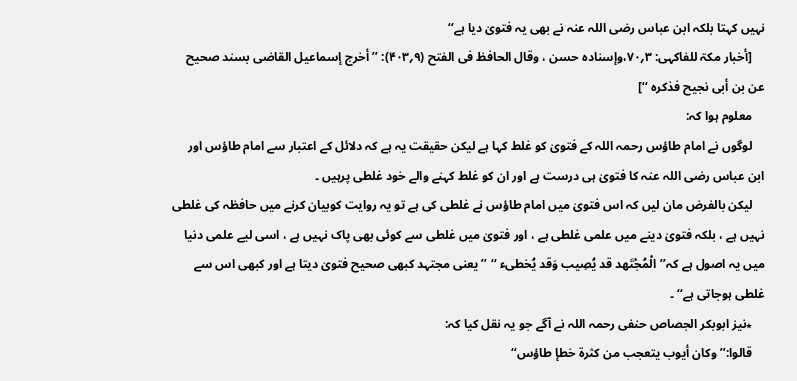نہیں کہتا بلکہ ابن عباس رضی اللہ عنہ نے بھی یہ فتویٰ دیا ہے‘‘
    [أخبار مکۃ للفاکہی: ۳؍۷۰،وإسنادہ حسن ، وقال الحافظ فی الفتح (۹؍۴۰۳): ’’أخرج إسماعیل القاضی بسند صحیح عن بن أبی نجیح فذکرہ ‘‘]
    معلوم ہوا کہ:
    لوگوں نے امام طاؤس رحمہ اللہ کے فتویٰ کو غلط کہا ہے لیکن حقیقت یہ ہے کہ دلائل کے اعتبار سے امام طاؤس اور ابن عباس رضی اللہ عنہ کا فتویٰ ہی درست ہے اور ان کو غلط کہنے والے خود غلطی پرہیں ۔
    لیکن بالفرض مان لیں کہ اس فتویٰ میں امام طاؤس نے غلطی کی ہے تو یہ روایت کوبیان کرنے میں حافظہ کی غلطی نہیں ہے ، بلکہ فتویٰ دینے میں علمی غلطی ہے ، اور فتویٰ میں غلطی سے کوئی بھی پاک نہیں ہے ، اسی لیے علمی دنیا میں یہ اصول ہے کہ’’الْمُجْتَهد قد یُصِیب وَقد یُخطیء ‘‘ ’’یعنی مجتہد کبھی صحیح فتویٰ دیتا ہے اور کبھی اس سے غلطی ہوجاتی ہے‘‘ ۔
    ٭نیز ابوبکر الجصاص حنفی رحمہ اللہ نے آگے جو یہ نقل کیا کہ:
    قالوا:’’وکان أیوب یتعجب من کثرۃ خطإ طاؤس‘‘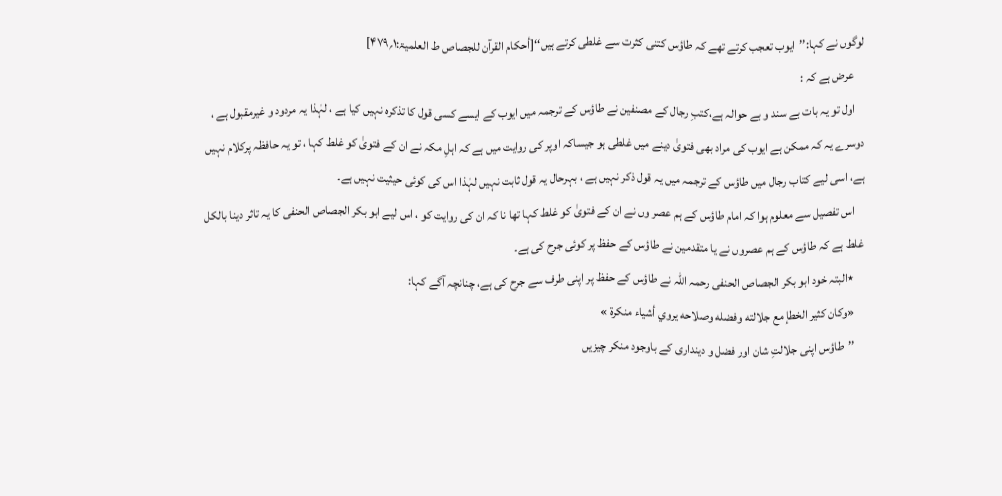لوگوں نے کہا:’’ایوب تعجب کرتے تھے کہ طاؤس کتنی کثرت سے غلطی کرتے ہیں‘‘[أحکام القرآن للجصاص ط العلمیۃ:۱؍۴۷۹]
    عرض ہے کہ :
    اول تو یہ بات بے سند و بے حوالہ ہے،کتبِ رجال کے مصنفین نے طاؤس کے ترجمہ میں ایوب کے ایسے کسی قول کا تذکرہ نہیں کیا ہے ، لہٰذا یہ مردود و غیرمقبول ہے ، دوسرے یہ کہ ممکن ہے ایوب کی مراد بھی فتویٰ دینے میں غلطی ہو جیساکہ اوپر کی روایت میں ہے کہ اہلِ مکہ نے ان کے فتویٰ کو غلط کہا ، تو یہ حافظہ پرکلام نہیں ہے، اسی لیے کتاب رجال میں طاؤس کے ترجمہ میں یہ قول ذکر نہیں ہے ، بہرحال یہ قول ثابت نہیں لہٰذا اس کی کوئی حیثیت نہیں ہے۔
    اس تفصیل سے معلوم ہوا کہ امام طاؤس کے ہم عصر وں نے ان کے فتویٰ کو غلط کہا تھا نا کہ ان کی روایت کو ، اس لیے ابو بکر الجصاص الحنفی کا یہ تاثر دینا بالکل غلط ہے کہ طاؤس کے ہم عصروں نے یا متقدمین نے طاؤس کے حفظ پر کوئی جرح کی ہے۔
    ٭البتہ خود ابو بکر الجصاص الحنفی رحمہ اللہ نے طاؤس کے حفظ پر اپنی طرف سے جرح کی ہے، چنانچہ آگے کہا:
    «وكان كثير الخطإ مع جلالته وفضله وصلاحه يروي أشياء منكرة »
    ’’طاؤس اپنی جلالتِ شان اور فضل و دینداری کے باوجود منکر چیزیں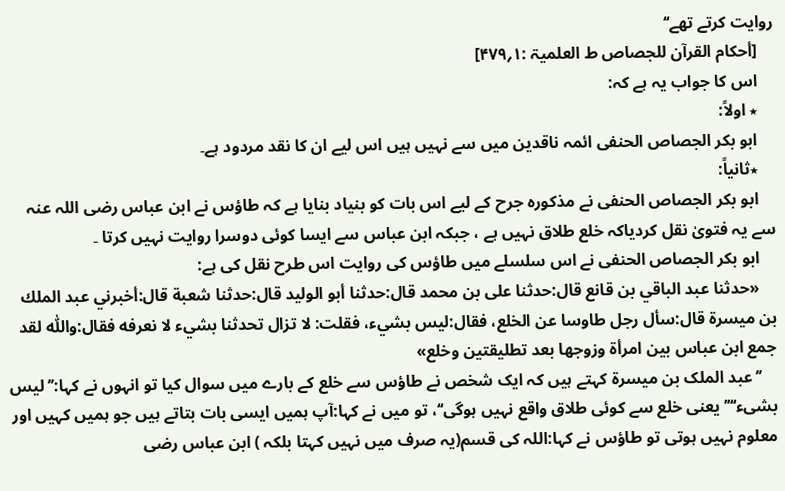روایت کرتے تھے‘‘
    [أحکام القرآن للجصاص ط العلمیۃ :۱؍۴۷۹]
    اس کا جواب یہ ہے کہ:
    ٭ اولاً:
    ابو بکر الجصاص الحنفی ائمہ ناقدین میں سے نہیں ہیں اس لیے ان کا نقد مردود ہے۔
    ٭ثانیاً:
    ابو بکر الجصاص الحنفی نے مذکورہ جرح کے لیے اس بات کو بنیاد بنایا ہے کہ طاؤس نے ابن عباس رضی اللہ عنہ سے یہ فتویٰ نقل کردیاکہ خلع طلاق نہیں ہے ، جبکہ ابن عباس سے ایسا کوئی دوسرا روایت نہیں کرتا ۔
    ابو بکر الجصاص الحنفی نے اس سلسلے میں طاؤس کی روایت اس طرح نقل کی ہے:
    «حدثنا عبد الباقي بن قانع قال:حدثنا على بن محمد قال:حدثنا أبو الوليد قال:حدثنا شعبة قال:أخبرني عبد الملك بن ميسرة قال:سأل رجل طاوسا عن الخلع، فقال:ليس بشيء، فقلت: لا تزال تحدثنا بشيء لا نعرفه فقال:واللّٰه لقد جمع ابن عباس بين امرأة وزوجها بعد تطليقتين وخلع»
    ’’عبد الملک بن میسرۃ کہتے ہیں کہ ایک شخص نے طاؤس سے خلع کے بارے میں سوال کیا تو انہوں نے کہا:’’لیس بشیء‘‘’’ یعنی خلع سے کوئی طلاق واقع نہیں ہوگی‘‘، تو میں نے کہا:آپ ہمیں ایسی بات بتاتے ہیں جو ہمیں کہیں اور معلوم نہیں ہوتی تو طاؤس نے کہا:اللہ کی قسم(یہ صرف میں نہیں کہتا بلکہ ) ابن عباس رضی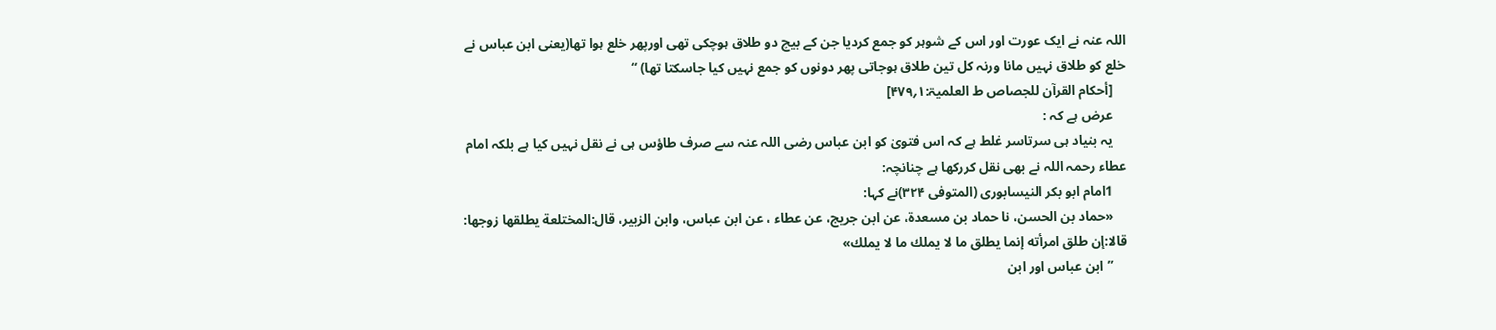اللہ عنہ نے ایک عورت اور اس کے شوہر کو جمع کردیا جن کے بیچ دو طلاق ہوچکی تھی اورپھر خلع ہوا تھا(یعنی ابن عباس نے خلع کو طلاق نہیں مانا ورنہ کل تین طلاق ہوجاتی پھر دونوں کو جمع نہیں کیا جاسکتا تھا) ‘‘
    [أحکام القرآن للجصاص ط العلمیۃ:۱؍۴۷۹]
    عرض ہے کہ :
    یہ بنیاد ہی سرتاسر غلط ہے کہ اس فتویٰ کو ابن عباس رضی اللہ عنہ سے صرف طاؤس ہی نے نقل نہیں کیا ہے بلکہ امام عطاء رحمہ اللہ نے بھی نقل کررکھا ہے چنانچہ:
    1امام ابو بکر النیسابوری (المتوفی ۳۲۴)نے کہا:
    «حماد بن الحسن، نا حماد بن مسعدة، عن ابن جريج، عن عطاء ، عن ابن عباس، وابن الزبير، قال:المختلعة يطلقها زوجها: قالا:إن طلق امرأته إنما يطلق ما لا يملك ما لا يملك»
    ’’ابن عباس اور ابن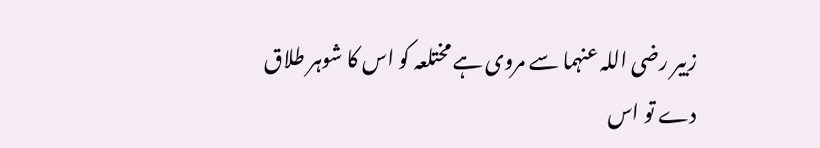زبیر رضی اللہ عنہما سے مروی ہے مختلعہ کو اس کا شوہر طلاق دے تو اس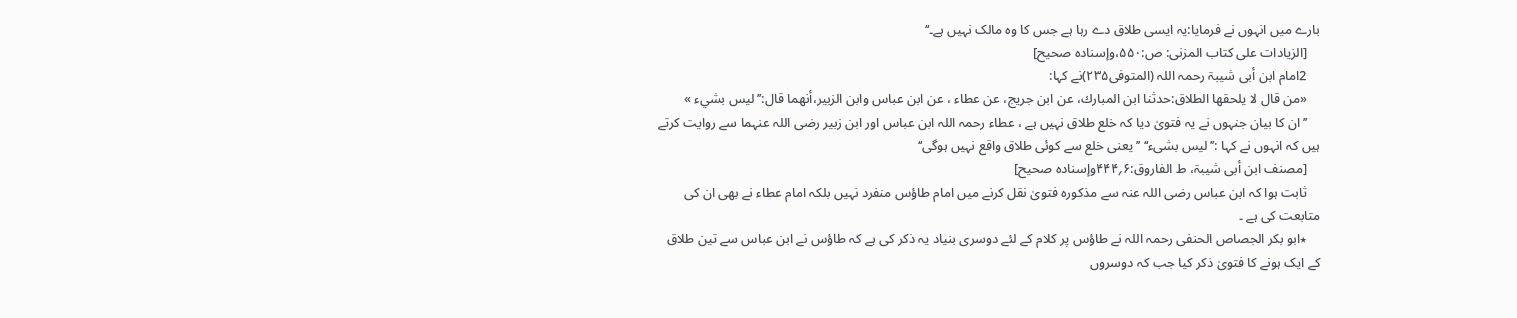بارے میں انہوں نے فرمایا:یہ ایسی طلاق دے رہا ہے جس کا وہ مالک نہیں ہے۔‘‘
    [الزیادات علی کتاب المزنی: ص:۵۵۰،وإسنادہ صحیح]
    2امام ابن أبی شیبۃ رحمہ اللہ (المتوفی۲۳۵)نے کہا:
    «من قال لا يلحقها الطلاق:حدثنا ابن المبارك، عن ابن جريج، عن عطاء ، عن ابن عباس وابن الزبير،أنهما قال:’’ليس بشيء »
    ’’ان کا بیان جنہوں نے یہ فتویٰ دیا کہ خلع طلاق نہیں ہے ، عطاء رحمہ اللہ ابن عباس اور ابن زبیر رضی اللہ عنہما سے روایت کرتے ہیں کہ انہوں نے کہا :’’لیس بشیء‘‘ ’’ یعنی خلع سے کوئی طلاق واقع نہیں ہوگی‘‘
    [مصنف ابن أبی شیبۃ، ط الفاروق:۶؍۴۴۴وإسنادہ صحیح]
    ثابت ہوا کہ ابن عباس رضی اللہ عنہ سے مذکورہ فتویٰ نقل کرنے میں امام طاؤس منفرد نہیں بلکہ امام عطاء نے بھی ان کی متابعت کی ہے ۔
    ٭ابو بکر الجصاص الحنفی رحمہ اللہ نے طاؤس پر کلام کے لئے دوسری بنیاد یہ ذکر کی ہے کہ طاؤس نے ابن عباس سے تین طلاق کے ایک ہونے کا فتویٰ ذکر کیا جب کہ دوسروں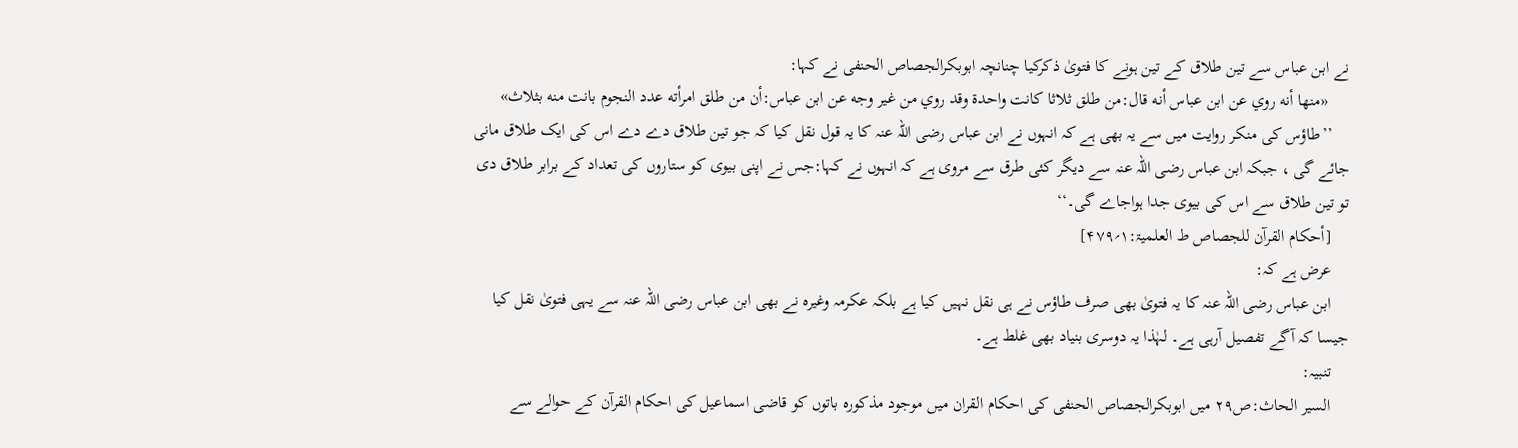نے ابن عباس سے تین طلاق کے تین ہونے کا فتویٰ ذکرکیا چنانچہ ابوبکرالجصاص الحنفی نے کہا:
     «منها أنه روي عن ابن عباس أنه قال:من طلق ثلاثا كانت واحدة وقد روي من غير وجه عن ابن عباس:أن من طلق امرأته عدد النجوم بانت منه بثلاث»
    ’’طاؤس کی منکر روایت میں سے یہ بھی ہے کہ انہوں نے ابن عباس رضی اللہ عنہ کا یہ قول نقل کیا کہ جو تین طلاق دے دے اس کی ایک طلاق مانی جائے گی ، جبکہ ابن عباس رضی اللہ عنہ سے دیگر کئی طرق سے مروی ہے کہ انہوں نے کہا:جس نے اپنی بیوی کو ستاروں کی تعداد کے برابر طلاق دی تو تین طلاق سے اس کی بیوی جدا ہواجاے گی۔‘‘
    [أحکام القرآن للجصاص ط العلمیۃ:۱؍۴۷۹]
    عرض ہے کہ:
    ابن عباس رضی اللہ عنہ کا یہ فتویٰ بھی صرف طاؤس نے ہی نقل نہیں کیا ہے بلکہ عکرمہ وغیرہ نے بھی ابن عباس رضی اللہ عنہ سے یہی فتویٰ نقل کیا جیسا کہ آگے تفصیل آرہی ہے۔ لہٰذا یہ دوسری بنیاد بھی غلط ہے۔
    تنبیہ:
    السیر الحاث:ص۲۹ میں ابوبکرالجصاص الحنفی کی احکام القران میں موجود مذکورہ باتوں کو قاضی اسماعیل کی احکام القرآن کے حوالے سے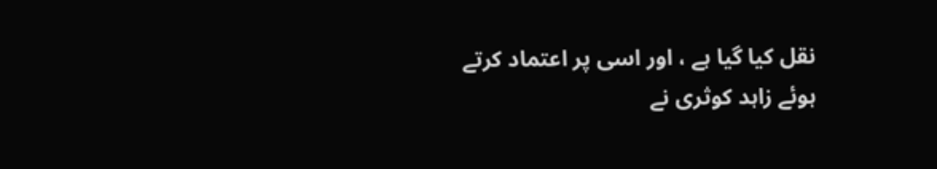نقل کیا گیا ہے ، اور اسی پر اعتماد کرتے ہوئے زاہد کوثری نے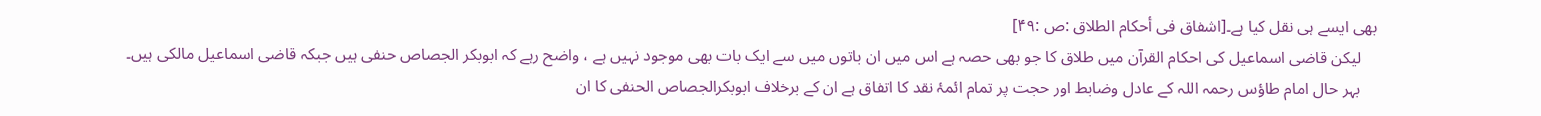بھی ایسے ہی نقل کیا ہے۔[اشفاق فی أحکام الطلاق :ص :۴۹]
    لیکن قاضی اسماعیل کی احکام القرآن میں طلاق کا جو بھی حصہ ہے اس میں ان باتوں میں سے ایک بات بھی موجود نہیں ہے ، واضح رہے کہ ابوبکر الجصاص حنفی ہیں جبکہ قاضی اسماعیل مالکی ہیں۔
    بہر حال امام طاؤس رحمہ اللہ کے عادل وضابط اور حجت پر تمام ائمۂ نقد کا اتفاق ہے ان کے برخلاف ابوبکرالجصاص الحنفی کا ان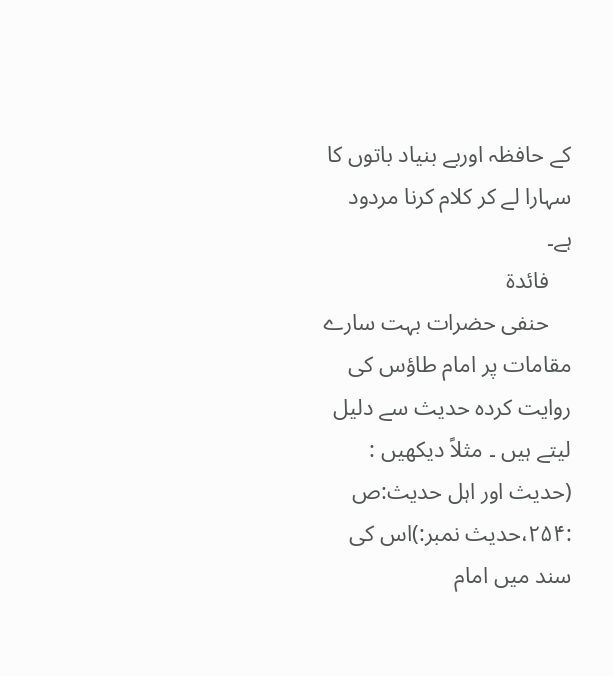کے حافظہ اوربے بنیاد باتوں کا سہارا لے کر کلام کرنا مردود ہے۔
    فائدۃ
    حنفی حضرات بہت سارے مقامات پر امام طاؤس کی روایت کردہ حدیث سے دلیل لیتے ہیں ۔ مثلاً دیکھیں : (حدیث اور اہل حدیث:ص :۲۵۴،حدیث نمبر:)اس کی سند میں امام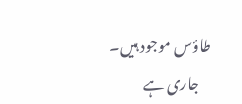طاؤس موجود ہیں۔
    جاری ہے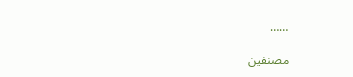……

مصنفین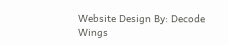Website Design By: Decode Wings